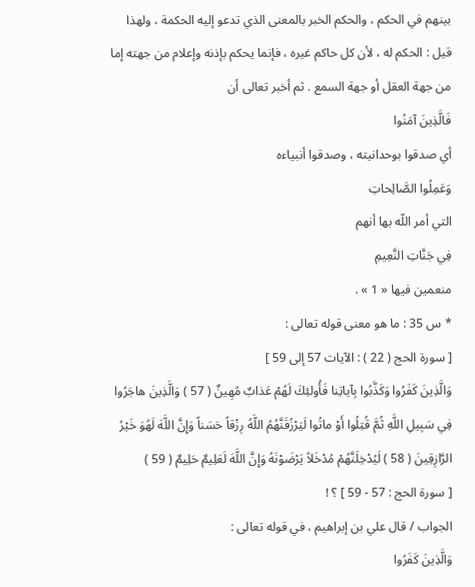بينهم في الحكم ، والحكم الخبر بالمعنى الذي تدعو إليه الحكمة ، ولهذا قيل : الحكم له ، لأن كل حاكم غيره ، فإنما يحكم بإذنه وإعلام من جهته إما من جهة العقل أو جهة السمع . ثم أخبر تعالى أن
فَالَّذِينَ آمَنُوا
أي صدقوا بوحدانيته ، وصدقوا أنبياءه
وَعَمِلُوا الصَّالِحاتِ
التي أمر اللّه بها أنهم
فِي جَنَّاتِ النَّعِيمِ
منعمين فيها « 1 » .
* س 35 : ما هو معنى قوله تعالى :
[ سورة الحج ( 22 ) : الآيات 57 إلى 59 ]
وَالَّذِينَ كَفَرُوا وَكَذَّبُوا بِآياتِنا فَأُولئِكَ لَهُمْ عَذابٌ مُهِينٌ ( 57 ) وَالَّذِينَ هاجَرُوا فِي سَبِيلِ اللَّهِ ثُمَّ قُتِلُوا أَوْ ماتُوا لَيَرْزُقَنَّهُمُ اللَّهُ رِزْقاً حَسَناً وَإِنَّ اللَّهَ لَهُوَ خَيْرُ الرَّازِقِينَ ( 58 ) لَيُدْخِلَنَّهُمْ مُدْخَلاً يَرْضَوْنَهُ وَإِنَّ اللَّهَ لَعَلِيمٌ حَلِيمٌ ( 59 )
[ سورة الحج : 57 - 59 ] ؟ !
الجواب / قال علي بن إبراهيم ، في قوله تعالى :
وَالَّذِينَ كَفَرُوا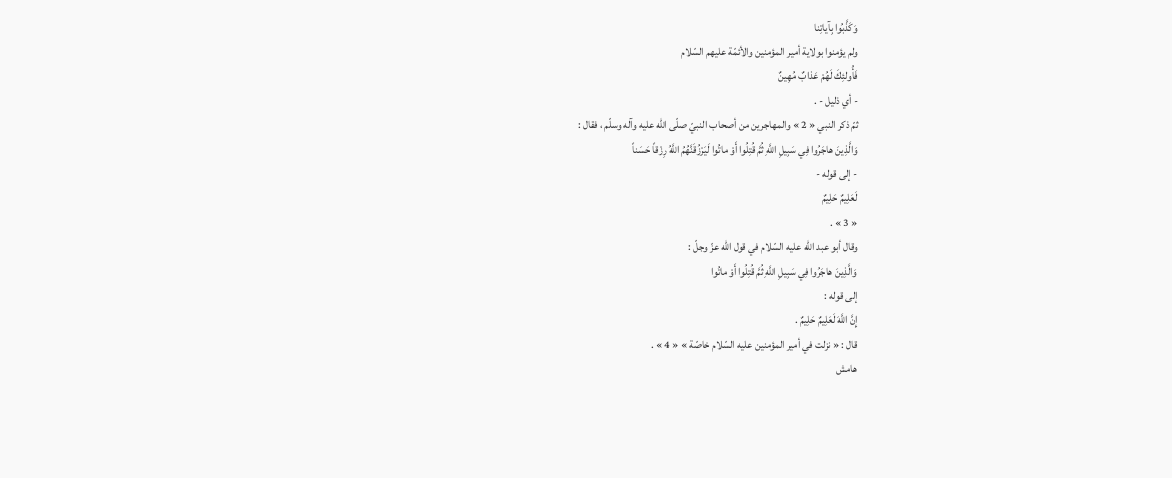وَكَذَّبُوا بِآياتِنا
ولم يؤمنوا بولاية أمير المؤمنين والأئمّة عليهم السّلام
فَأُولئِكَ لَهُمْ عَذابٌ مُهِينٌ
- أي ذليل - .
ثمّ ذكر النبي « 2 » والمهاجرين من أصحاب النبيّ صلّى اللّه عليه وآله وسلّم ، فقال :
وَالَّذِينَ هاجَرُوا فِي سَبِيلِ اللَّهِ ثُمَّ قُتِلُوا أَوْ ماتُوا لَيَرْزُقَنَّهُمُ اللَّهُ رِزْقاً حَسَناً
- إلى قوله -
لَعَلِيمٌ حَلِيمٌ
« 3 » .
وقال أبو عبد اللّه عليه السّلام في قول اللّه عزّ وجلّ :
وَالَّذِينَ هاجَرُوا فِي سَبِيلِ اللَّهِ ثُمَّ قُتِلُوا أَوْ ماتُوا
إلى قوله :
إِنَّ اللَّهَ لَعَلِيمٌ حَلِيمٌ .
قال : « نزلت في أمير المؤمنين عليه السّلام خاصّة » « 4 » .
هامش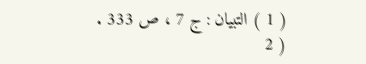( 1 ) التبيان : ج 7 ، ص 333 .
( 2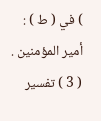) في ( ط ) : أمير المؤمنين .
( 3 ) تفسير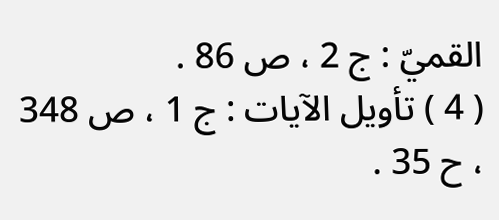القميّ : ج 2 ، ص 86 .
( 4 ) تأويل الآيات : ج 1 ، ص 348 ، ح 35 .